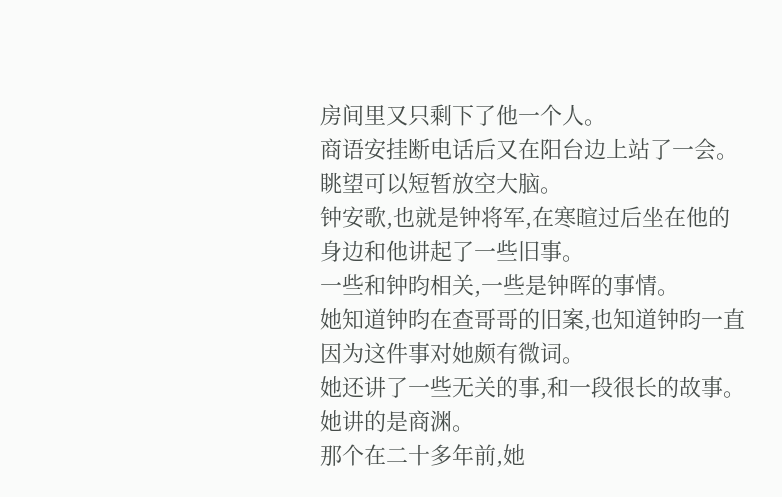房间里又只剩下了他一个人。
商语安挂断电话后又在阳台边上站了一会。
眺望可以短暂放空大脑。
钟安歌,也就是钟将军,在寒暄过后坐在他的身边和他讲起了一些旧事。
一些和钟昀相关,一些是钟晖的事情。
她知道钟昀在查哥哥的旧案,也知道钟昀一直因为这件事对她颇有微词。
她还讲了一些无关的事,和一段很长的故事。
她讲的是商渊。
那个在二十多年前,她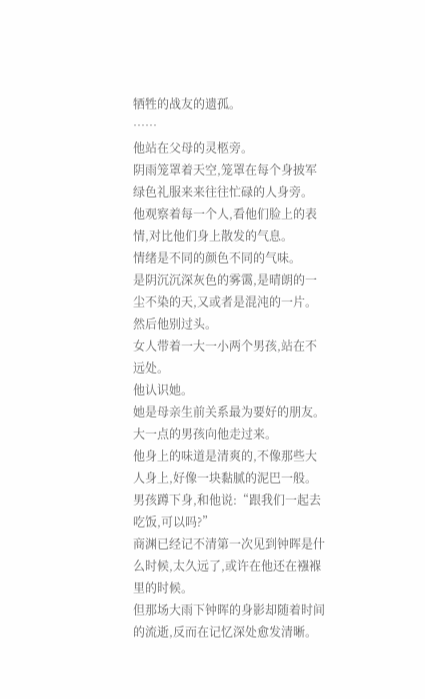牺牲的战友的遗孤。
……
他站在父母的灵柩旁。
阴雨笼罩着天空,笼罩在每个身披军绿色礼服来来往往忙碌的人身旁。
他观察着每一个人,看他们脸上的表情,对比他们身上散发的气息。
情绪是不同的颜色不同的气味。
是阴沉沉深灰色的雾霭,是晴朗的一尘不染的天,又或者是混沌的一片。
然后他别过头。
女人带着一大一小两个男孩,站在不远处。
他认识她。
她是母亲生前关系最为要好的朋友。
大一点的男孩向他走过来。
他身上的味道是清爽的,不像那些大人身上,好像一块黏腻的泥巴一般。
男孩蹲下身,和他说:“跟我们一起去吃饭,可以吗?”
商渊已经记不清第一次见到钟晖是什么时候,太久远了,或许在他还在襁褓里的时候。
但那场大雨下钟晖的身影却随着时间的流逝,反而在记忆深处愈发清晰。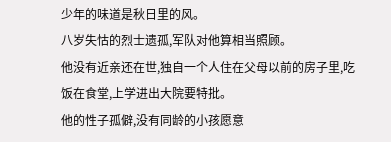少年的味道是秋日里的风。
八岁失怙的烈士遗孤,军队对他算相当照顾。
他没有近亲还在世,独自一个人住在父母以前的房子里,吃饭在食堂,上学进出大院要特批。
他的性子孤僻,没有同龄的小孩愿意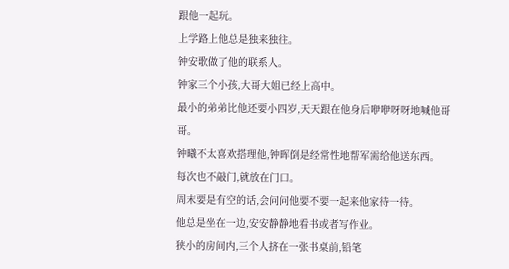跟他一起玩。
上学路上他总是独来独往。
钟安歌做了他的联系人。
钟家三个小孩,大哥大姐已经上高中。
最小的弟弟比他还要小四岁,天天跟在他身后咿咿呀呀地喊他哥哥。
钟曦不太喜欢搭理他,钟晖倒是经常性地帮军需给他送东西。
每次也不敲门,就放在门口。
周末要是有空的话,会问问他要不要一起来他家待一待。
他总是坐在一边,安安静静地看书或者写作业。
狭小的房间内,三个人挤在一张书桌前,铅笔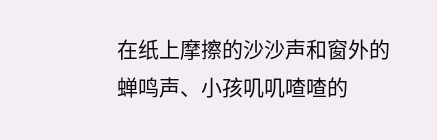在纸上摩擦的沙沙声和窗外的蝉鸣声、小孩叽叽喳喳的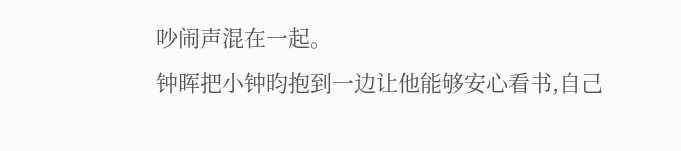吵闹声混在一起。
钟晖把小钟昀抱到一边让他能够安心看书,自己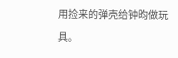用捡来的弹壳给钟昀做玩具。